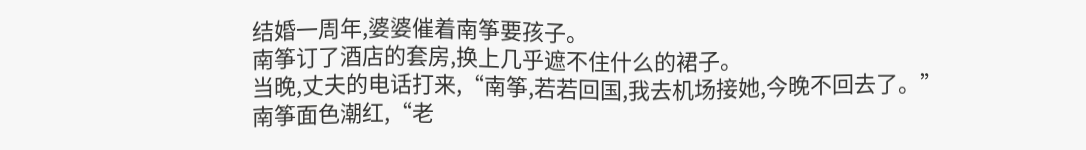结婚一周年,婆婆催着南筝要孩子。
南筝订了酒店的套房,换上几乎遮不住什么的裙子。
当晚,丈夫的电话打来,“南筝,若若回国,我去机场接她,今晚不回去了。”
南筝面色潮红,“老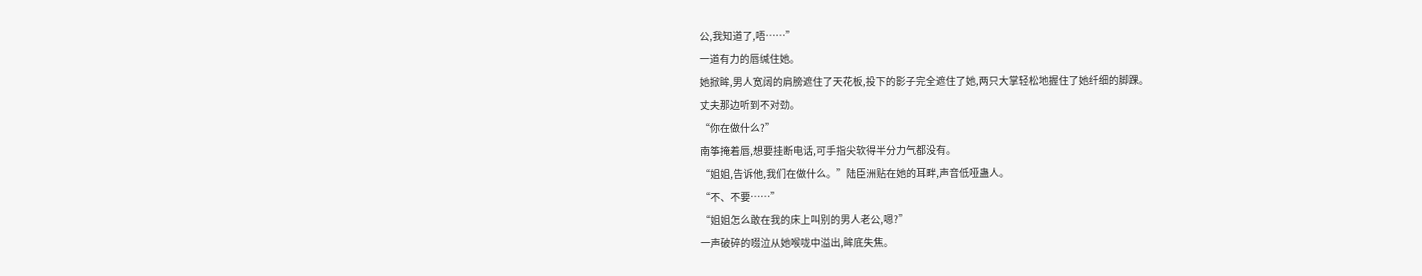公,我知道了,唔……”
一道有力的唇缄住她。
她掀眸,男人宽阔的肩膀遮住了天花板,投下的影子完全遮住了她,两只大掌轻松地握住了她纤细的脚踝。
丈夫那边听到不对劲。
“你在做什么?”
南筝掩着唇,想要挂断电话,可手指尖软得半分力气都没有。
“姐姐,告诉他,我们在做什么。”陆臣洲贴在她的耳畔,声音低哑蛊人。
“不、不要……”
“姐姐怎么敢在我的床上叫别的男人老公,嗯?”
一声破碎的啜泣从她喉咙中溢出,眸底失焦。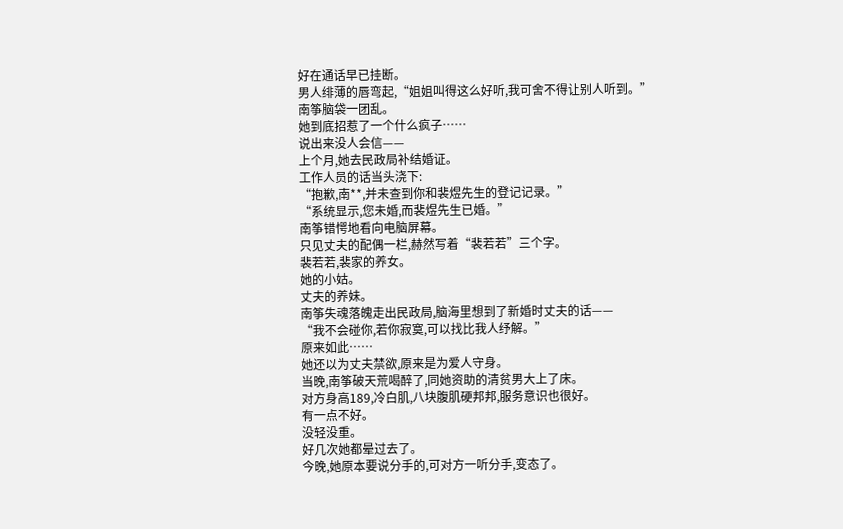好在通话早已挂断。
男人绯薄的唇弯起,“姐姐叫得这么好听,我可舍不得让别人听到。”
南筝脑袋一团乱。
她到底招惹了一个什么疯子……
说出来没人会信——
上个月,她去民政局补结婚证。
工作人员的话当头浇下:
“抱歉,南**,并未查到你和裴煜先生的登记记录。”
“系统显示,您未婚,而裴煜先生已婚。”
南筝错愕地看向电脑屏幕。
只见丈夫的配偶一栏,赫然写着“裴若若”三个字。
裴若若,裴家的养女。
她的小姑。
丈夫的养妹。
南筝失魂落魄走出民政局,脑海里想到了新婚时丈夫的话——
“我不会碰你,若你寂寞,可以找比我人纾解。”
原来如此……
她还以为丈夫禁欲,原来是为爱人守身。
当晚,南筝破天荒喝醉了,同她资助的清贫男大上了床。
对方身高189,冷白肌,八块腹肌硬邦邦,服务意识也很好。
有一点不好。
没轻没重。
好几次她都晕过去了。
今晚,她原本要说分手的,可对方一听分手,变态了。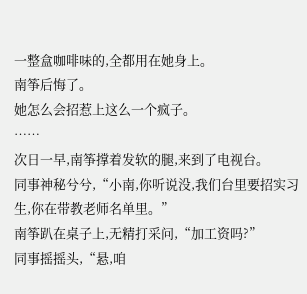一整盒咖啡味的,全都用在她身上。
南筝后悔了。
她怎么会招惹上这么一个疯子。
……
次日一早,南筝撑着发软的腿,来到了电视台。
同事神秘兮兮,“小南,你听说没,我们台里要招实习生,你在带教老师名单里。”
南筝趴在桌子上,无精打采问,“加工资吗?”
同事摇摇头,“悬,咱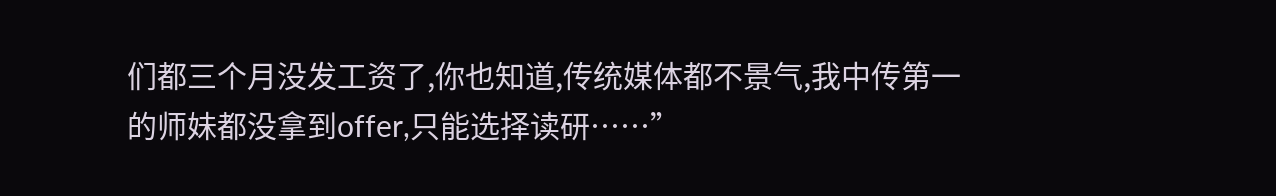们都三个月没发工资了,你也知道,传统媒体都不景气,我中传第一的师妹都没拿到offer,只能选择读研……”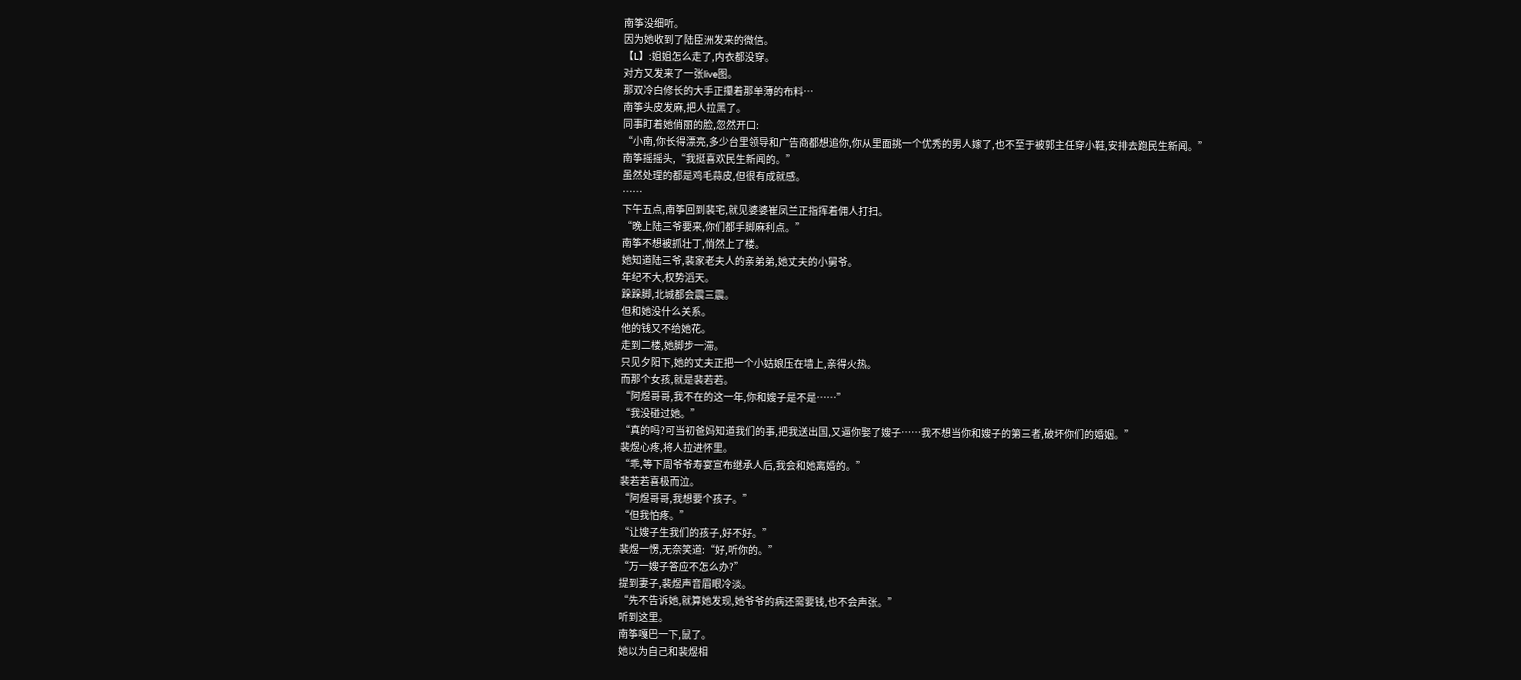南筝没细听。
因为她收到了陆臣洲发来的微信。
【L】:姐姐怎么走了,内衣都没穿。
对方又发来了一张live图。
那双冷白修长的大手正攥着那单薄的布料…
南筝头皮发麻,把人拉黑了。
同事盯着她俏丽的脸,忽然开口:
“小南,你长得漂亮,多少台里领导和广告商都想追你,你从里面挑一个优秀的男人嫁了,也不至于被郭主任穿小鞋,安排去跑民生新闻。”
南筝摇摇头,“我挺喜欢民生新闻的。”
虽然处理的都是鸡毛蒜皮,但很有成就感。
……
下午五点,南筝回到裴宅,就见婆婆崔凤兰正指挥着佣人打扫。
“晚上陆三爷要来,你们都手脚麻利点。”
南筝不想被抓壮丁,悄然上了楼。
她知道陆三爷,裴家老夫人的亲弟弟,她丈夫的小舅爷。
年纪不大,权势滔天。
跺跺脚,北城都会震三震。
但和她没什么关系。
他的钱又不给她花。
走到二楼,她脚步一滞。
只见夕阳下,她的丈夫正把一个小姑娘压在墙上,亲得火热。
而那个女孩,就是裴若若。
“阿煜哥哥,我不在的这一年,你和嫂子是不是……”
“我没碰过她。”
“真的吗?可当初爸妈知道我们的事,把我送出国,又逼你娶了嫂子……我不想当你和嫂子的第三者,破坏你们的婚姻。”
裴煜心疼,将人拉进怀里。
“乖,等下周爷爷寿宴宣布继承人后,我会和她离婚的。”
裴若若喜极而泣。
“阿煜哥哥,我想要个孩子。”
“但我怕疼。”
“让嫂子生我们的孩子,好不好。”
裴煜一愣,无奈笑道:“好,听你的。”
“万一嫂子答应不怎么办?”
提到妻子,裴煜声音眉眼冷淡。
“先不告诉她,就算她发现,她爷爷的病还需要钱,也不会声张。”
听到这里。
南筝嘎巴一下,鼠了。
她以为自己和裴煜相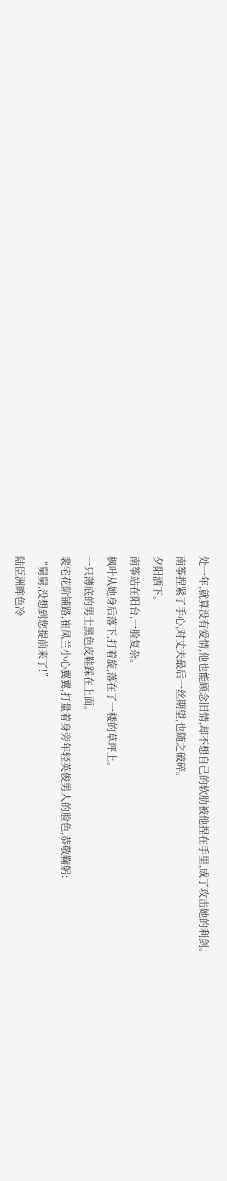处一年,就算没有爱情,他也能顾念旧情,却不想自己的软肋被他捏在手里,成了攻击她的利剑。
南筝捏紧了手心,对丈夫最后一丝期望,也随之破碎。
夕阳洒下。
南筝站在阳台,一脸复杂。
枫叶从她身后落下,打着旋,落在了一楼的草坪上。
一只薄底的男士黑色皮鞋踩在上面。
裴宅花阶铺路,崔凤兰小心翼翼,打量着身旁年轻英俊男人的脸色,恭敬鞠躬:
“舅舅,没想到您提前来了!”
陆臣洲眸色冷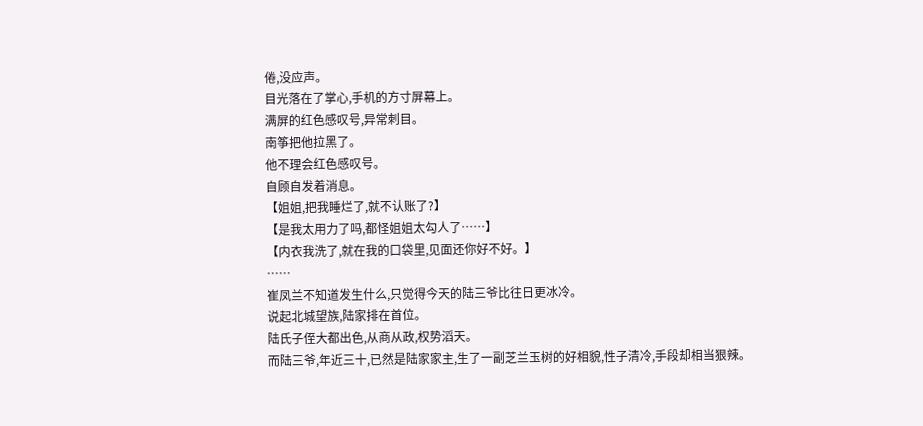倦,没应声。
目光落在了掌心,手机的方寸屏幕上。
满屏的红色感叹号,异常刺目。
南筝把他拉黑了。
他不理会红色感叹号。
自顾自发着消息。
【姐姐,把我睡烂了,就不认账了?】
【是我太用力了吗,都怪姐姐太勾人了……】
【内衣我洗了,就在我的口袋里,见面还你好不好。】
……
崔凤兰不知道发生什么,只觉得今天的陆三爷比往日更冰冷。
说起北城望族,陆家排在首位。
陆氏子侄大都出色,从商从政,权势滔天。
而陆三爷,年近三十,已然是陆家家主,生了一副芝兰玉树的好相貌,性子清冷,手段却相当狠辣。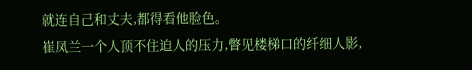就连自己和丈夫,都得看他脸色。
崔凤兰一个人顶不住迫人的压力,瞥见楼梯口的纤细人影,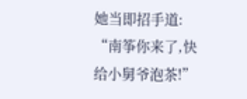她当即招手道:
“南筝你来了,快给小舅爷泡茶!”